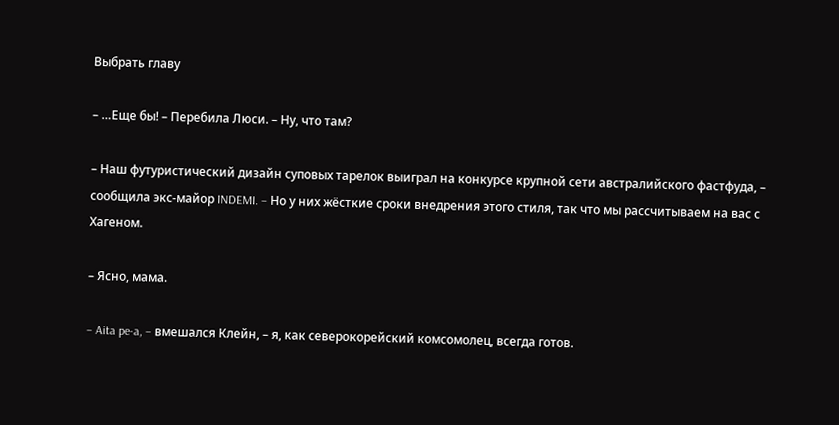Выбрать главу

– …Еще бы! – Перебила Люси. – Ну, что там?

– Наш футуристический дизайн суповых тарелок выиграл на конкурсе крупной сети австралийского фастфуда, – сообщила экс-майор INDEMI. – Но у них жёсткие сроки внедрения этого стиля, так что мы рассчитываем на вас с Хагеном.

– Ясно, мама.

– Aita pe-a, – вмешался Клейн, – я, как северокорейский комсомолец, всегда готов.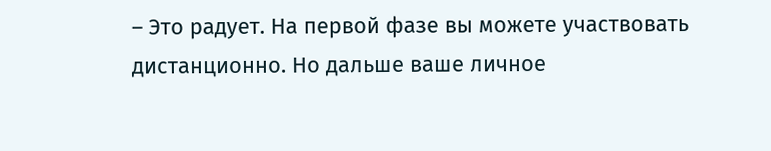– Это радует. На первой фазе вы можете участвовать дистанционно. Но дальше ваше личное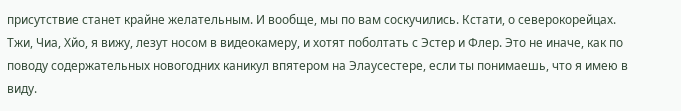присутствие станет крайне желательным. И вообще, мы по вам соскучились. Кстати, о северокорейцах. Тжи, Чиа, Хйо, я вижу, лезут носом в видеокамеру, и хотят поболтать с Эстер и Флер. Это не иначе, как по поводу содержательных новогодних каникул впятером на Элаусестере, если ты понимаешь, что я имею в виду.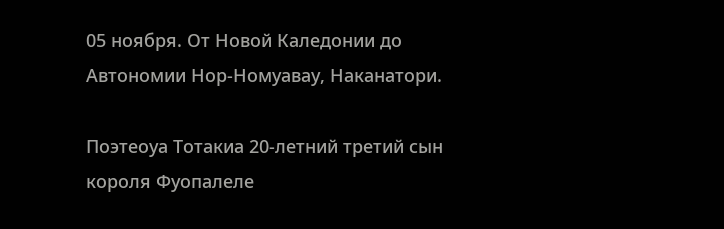05 ноября. От Новой Каледонии до Автономии Нор-Номуавау, Наканатори.

Поэтеоуа Тотакиа 20-летний третий сын короля Фуопалеле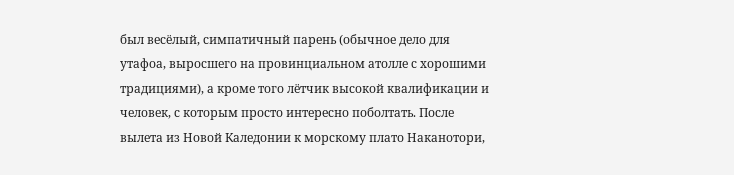был весёлый, симпатичный парень (обычное дело для утафоа, выросшего на провинциальном атолле с хорошими традициями), а кроме того лётчик высокой квалификации и человек, с которым просто интересно поболтать. После вылета из Новой Каледонии к морскому плато Наканотори,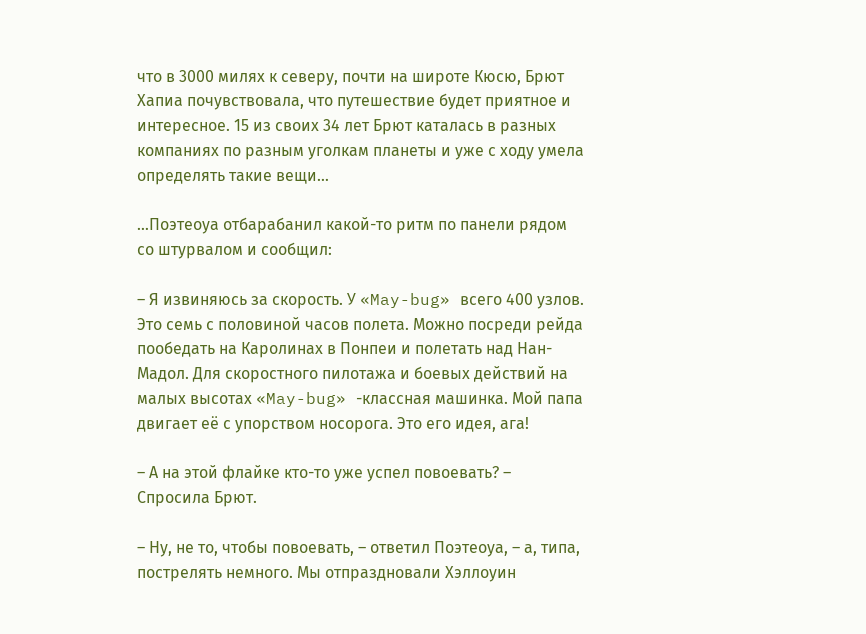что в 3000 милях к северу, почти на широте Кюсю, Брют Хапиа почувствовала, что путешествие будет приятное и интересное. 15 из своих 34 лет Брют каталась в разных компаниях по разным уголкам планеты и уже с ходу умела определять такие вещи…

…Поэтеоуа отбарабанил какой-то ритм по панели рядом со штурвалом и сообщил:

– Я извиняюсь за скорость. У «May-bug» всего 400 узлов. Это семь с половиной часов полета. Можно посреди рейда пообедать на Каролинах в Понпеи и полетать над Нан-Мадол. Для скоростного пилотажа и боевых действий на малых высотах «May-bug» -классная машинка. Мой папа двигает её с упорством носорога. Это его идея, ага!

– А на этой флайке кто-то уже успел повоевать? – Спросила Брют.

– Ну, не то, чтобы повоевать, – ответил Поэтеоуа, – а, типа, пострелять немного. Мы отпраздновали Хэллоуин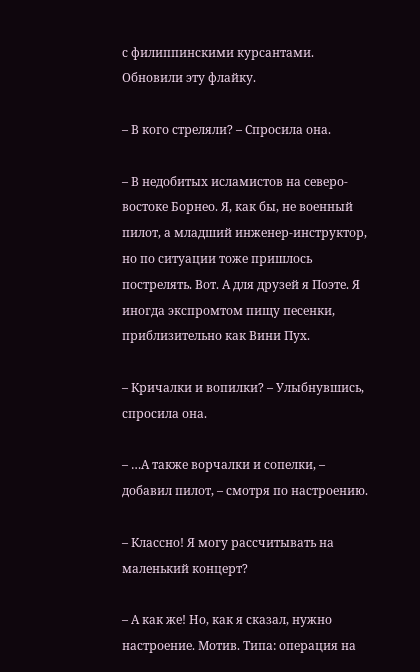с филиппинскими курсантами. Обновили эту флайку.

– В кого стреляли? – Спросила она.

– В недобитых исламистов на северо-востоке Борнео. Я, как бы, не военный пилот, а младший инженер-инструктор, но по ситуации тоже пришлось пострелять. Вот. А для друзей я Поэте. Я иногда экспромтом пищу песенки, приблизительно как Вини Пух.

– Кричалки и вопилки? – Улыбнувшись, спросила она.

– …А также ворчалки и сопелки, – добавил пилот, – смотря по настроению.

– Классно! Я могу рассчитывать на маленький концерт?

– А как же! Но, как я сказал, нужно настроение. Мотив. Типа: операция на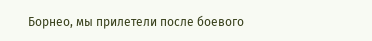Борнео, мы прилетели после боевого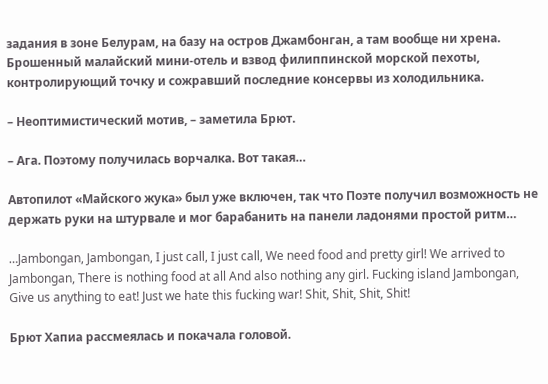задания в зоне Белурам, на базу на остров Джамбонган, а там вообще ни хрена. Брошенный малайский мини-отель и взвод филиппинской морской пехоты, контролирующий точку и сожравший последние консервы из холодильника.

– Неоптимистический мотив, – заметила Брют.

– Ага. Поэтому получилась ворчалка. Вот такая…

Автопилот «Майского жука» был уже включен, так что Поэте получил возможность не держать руки на штурвале и мог барабанить на панели ладонями простой ритм…

…Jambongan, Jambongan, I just call, I just call, We need food and pretty girl! We arrived to Jambongan, There is nothing food at all And also nothing any girl. Fucking island Jambongan, Give us anything to eat! Just we hate this fucking war! Shit, Shit, Shit, Shit!

Брют Хапиа рассмеялась и покачала головой.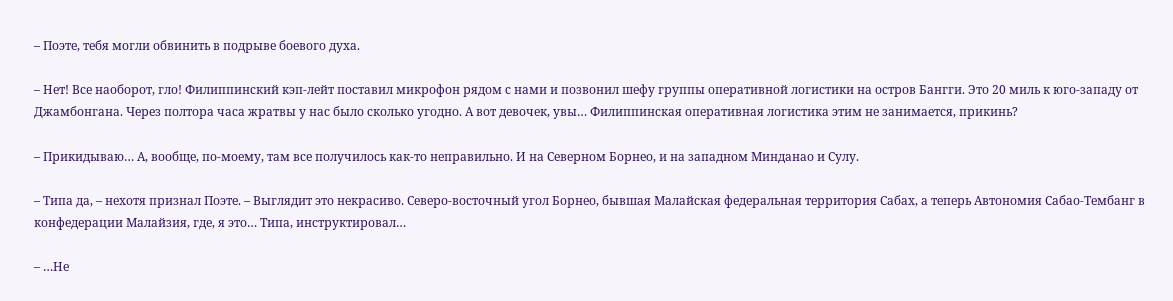– Поэте, тебя могли обвинить в подрыве боевого духа.

– Нет! Все наоборот, гло! Филиппинский кэп-лейт поставил микрофон рядом с нами и позвонил шефу группы оперативной логистики на остров Бангги. Это 20 миль к юго-западу от Джамбонгана. Через полтора часа жратвы у нас было сколько угодно. А вот девочек, увы… Филиппинская оперативная логистика этим не занимается, прикинь?

– Прикидываю… А, вообще, по-моему, там все получилось как-то неправильно. И на Северном Борнео, и на западном Минданао и Сулу.

– Типа да, – нехотя признал Поэте. – Выглядит это некрасиво. Северо-восточный угол Борнео, бывшая Малайская федеральная территория Сабах, а теперь Автономия Сабао-Тембанг в конфедерации Малайзия, где, я это… Типа, инструктировал…

– …Не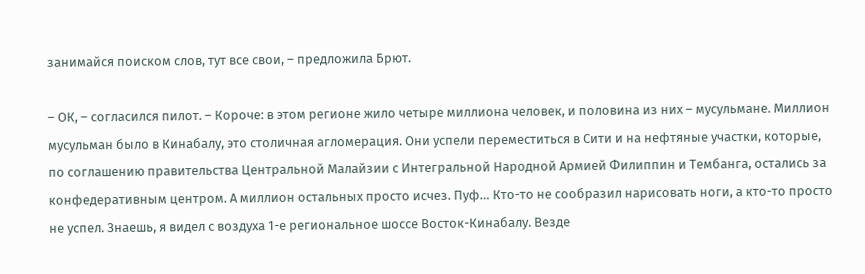занимайся поиском слов, тут все свои, – предложила Брют.

– ОК, – согласился пилот. – Короче: в этом регионе жило четыре миллиона человек, и половина из них – мусульмане. Миллион мусульман было в Кинабалу, это столичная агломерация. Они успели переместиться в Сити и на нефтяные участки, которые, по соглашению правительства Центральной Малайзии с Интегральной Народной Армией Филиппин и Тембанга, остались за конфедеративным центром. А миллион остальных просто исчез. Пуф… Кто-то не сообразил нарисовать ноги, а кто-то просто не успел. Знаешь, я видел с воздуха 1-е региональное шоссе Восток-Кинабалу. Везде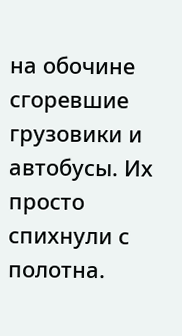на обочине сгоревшие грузовики и автобусы. Их просто спихнули с полотна.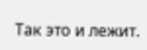Так это и лежит.